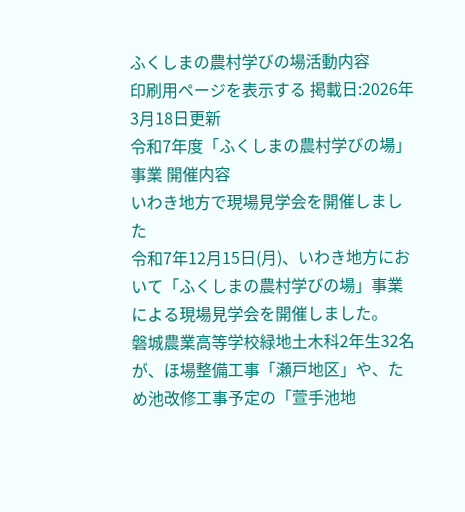ふくしまの農村学びの場活動内容
印刷用ページを表示する 掲載日:2026年3月18日更新
令和7年度「ふくしまの農村学びの場」事業 開催内容
いわき地方で現場見学会を開催しました
令和7年12月15日(月)、いわき地方において「ふくしまの農村学びの場」事業による現場見学会を開催しました。
磐城農業高等学校緑地土木科2年生32名が、ほ場整備工事「瀬戸地区」や、ため池改修工事予定の「萱手池地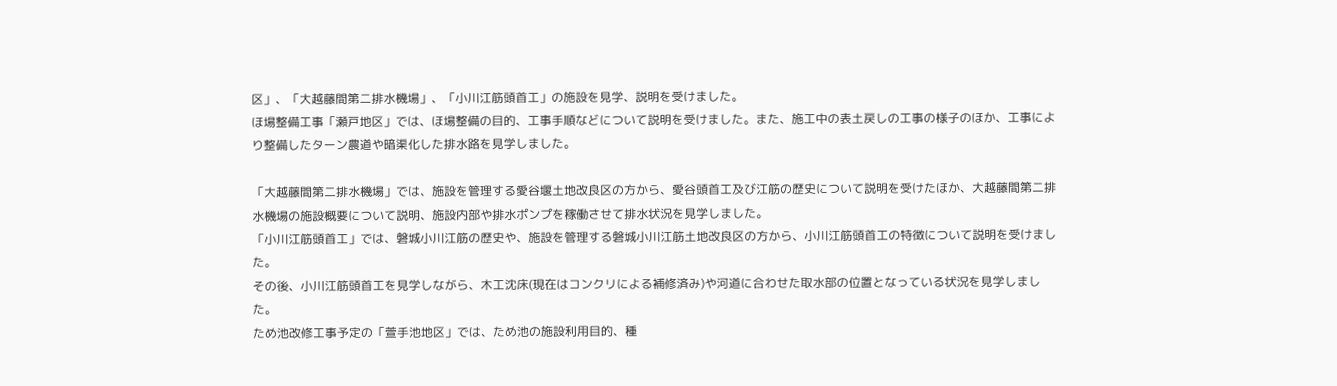区」、「大越藤間第二排水機場」、「小川江筋頭首工」の施設を見学、説明を受けました。
ほ場整備工事「瀬戸地区」では、ほ場整備の目的、工事手順などについて説明を受けました。また、施工中の表土戻しの工事の様子のほか、工事により整備したターン農道や暗渠化した排水路を見学しました。

「大越藤間第二排水機場」では、施設を管理する愛谷堰土地改良区の方から、愛谷頭首工及び江筋の歴史について説明を受けたほか、大越藤間第二排水機場の施設概要について説明、施設内部や排水ポンプを稼働させて排水状況を見学しました。
「小川江筋頭首工」では、磐城小川江筋の歴史や、施設を管理する磐城小川江筋土地改良区の方から、小川江筋頭首工の特徴について説明を受けました。
その後、小川江筋頭首工を見学しながら、木工沈床(現在はコンクリによる補修済み)や河道に合わせた取水部の位置となっている状況を見学しました。
ため池改修工事予定の「萱手池地区」では、ため池の施設利用目的、種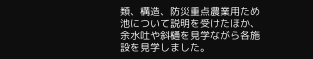類、構造、防災重点農業用ため池について説明を受けたほか、余水吐や斜樋を見学ながら各施設を見学しました。